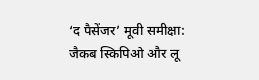‘द पैसेंजर’ मूवी समीक्षा: जैकब स्किपिओ और लू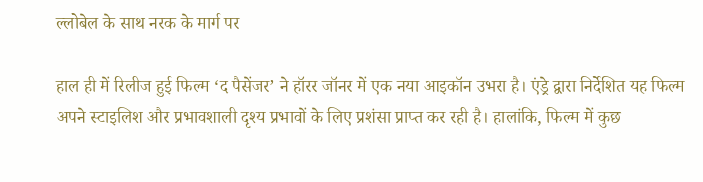ल्लोबेल के साथ नरक के मार्ग पर

हाल ही में रिलीज हुई फिल्म ‘द पैसेंजर’ ने हॉरर जॉनर में एक नया आइकॉन उभरा है। एंड्रे द्वारा निर्देशित यह फिल्म अपने स्टाइलिश और प्रभावशाली दृश्य प्रभावों के लिए प्रशंसा प्राप्त कर रही है। हालांकि, फिल्म में कुछ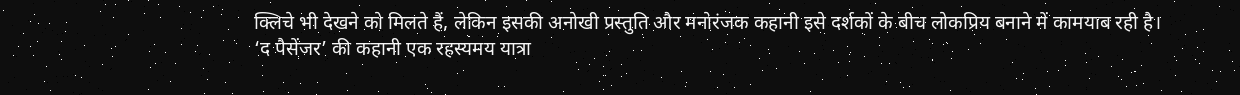क्लिचे भी देखने को मिलते हैं, लेकिन इसकी अनोखी प्रस्तुति और मनोरंजक कहानी इसे दर्शकों के बीच लोकप्रिय बनाने में कामयाब रही है।
‘द पैसेंजर’ की कहानी एक रहस्यमय यात्रा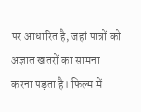पर आधारित है, जहां पात्रों को अज्ञात खतरों का सामना करना पड़ता है। फिल्म में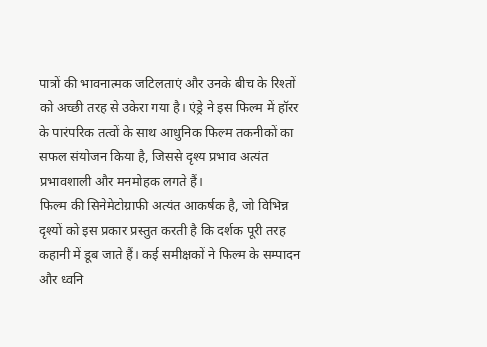पात्रों की भावनात्मक जटिलताएं और उनके बीच के रिश्तों को अच्छी तरह से उकेरा गया है। एंड्रे ने इस फिल्म में हॉरर के पारंपरिक तत्वों के साथ आधुनिक फिल्म तकनीकों का सफल संयोजन किया है, जिससे दृश्य प्रभाव अत्यंत प्रभावशाली और मनमोहक लगते हैं।
फिल्म की सिनेमेटोग्राफी अत्यंत आकर्षक है, जो विभिन्न दृश्यों को इस प्रकार प्रस्तुत करती है कि दर्शक पूरी तरह कहानी में डूब जाते हैं। कई समीक्षकों ने फिल्म के सम्पादन और ध्वनि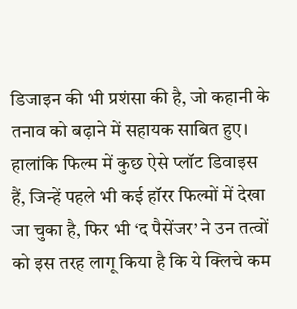डिजाइन की भी प्रशंसा की है, जो कहानी के तनाव को बढ़ाने में सहायक साबित हुए।
हालांकि फिल्म में कुछ ऐसे प्लॉट डिवाइस हैं, जिन्हें पहले भी कई हॉरर फिल्मों में देखा जा चुका है, फिर भी ‘द पैसेंजर’ ने उन तत्वों को इस तरह लागू किया है कि ये क्लिचे कम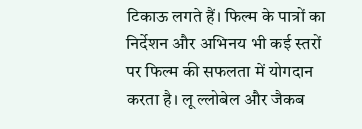टिकाऊ लगते हैं। फिल्म के पात्रों का निर्देशन और अभिनय भी कई स्तरों पर फिल्म की सफलता में योगदान करता है। लू ल्लोबेल और जैकब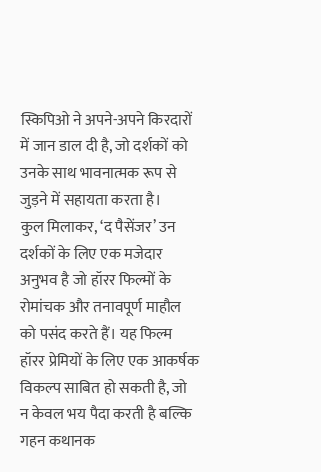स्किपिओ ने अपने-अपने किरदारों में जान डाल दी है, जो दर्शकों को उनके साथ भावनात्मक रूप से जुड़ने में सहायता करता है।
कुल मिलाकर, ‘द पैसेंजर’ उन दर्शकों के लिए एक मजेदार अनुभव है जो हॉरर फिल्मों के रोमांचक और तनावपूर्ण माहौल को पसंद करते हैं। यह फिल्म हॉरर प्रेमियों के लिए एक आकर्षक विकल्प साबित हो सकती है, जो न केवल भय पैदा करती है बल्कि गहन कथानक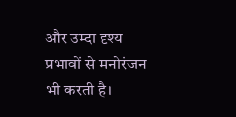और उम्दा दृश्य प्रभावों से मनोरंजन भी करती है।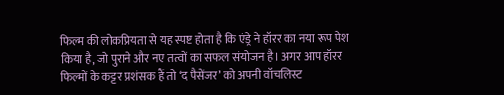फिल्म की लोकप्रियता से यह स्पष्ट होता है कि एंड्रे ने हॉरर का नया रूप पेश किया है, जो पुराने और नए तत्वों का सफल संयोजन है। अगर आप हॉरर फिल्मों के कट्टर प्रशंसक हैं तो ‘द पैसेंजर’ को अपनी वॉचलिस्ट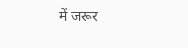में जरूर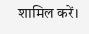शामिल करें।